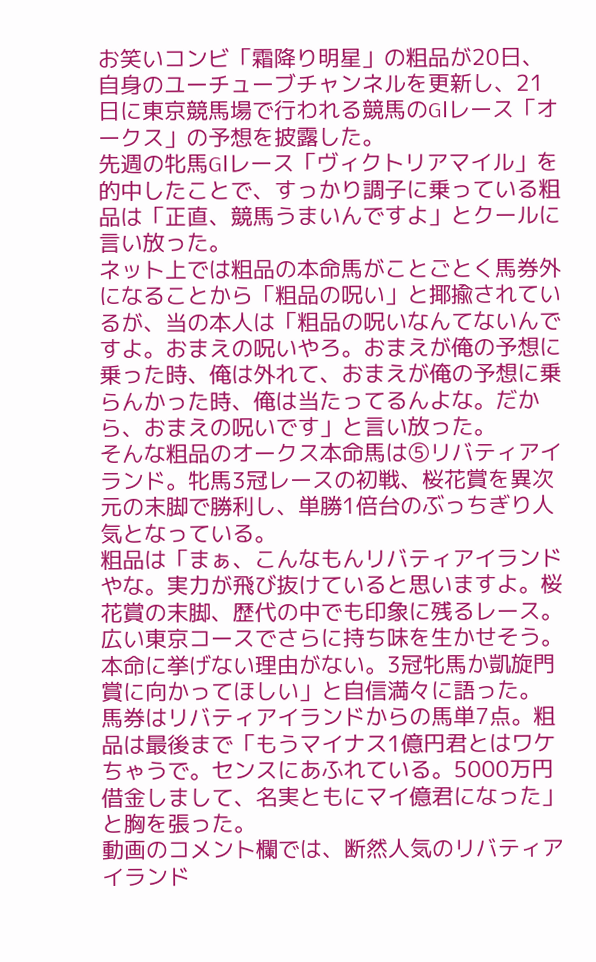お笑いコンビ「霜降り明星」の粗品が20日、自身のユーチューブチャンネルを更新し、21日に東京競馬場で行われる競馬のGⅠレース「オークス」の予想を披露した。
先週の牝馬GⅠレース「ヴィクトリアマイル」を的中したことで、すっかり調子に乗っている粗品は「正直、競馬うまいんですよ」とクールに言い放った。
ネット上では粗品の本命馬がことごとく馬券外になることから「粗品の呪い」と揶揄されているが、当の本人は「粗品の呪いなんてないんですよ。おまえの呪いやろ。おまえが俺の予想に乗った時、俺は外れて、おまえが俺の予想に乗らんかった時、俺は当たってるんよな。だから、おまえの呪いです」と言い放った。
そんな粗品のオークス本命馬は⑤リバティアイランド。牝馬3冠レースの初戦、桜花賞を異次元の末脚で勝利し、単勝1倍台のぶっちぎり人気となっている。
粗品は「まぁ、こんなもんリバティアイランドやな。実力が飛び抜けていると思いますよ。桜花賞の末脚、歴代の中でも印象に残るレース。広い東京コースでさらに持ち味を生かせそう。本命に挙げない理由がない。3冠牝馬か凱旋門賞に向かってほしい」と自信満々に語った。
馬券はリバティアイランドからの馬単7点。粗品は最後まで「もうマイナス1億円君とはワケちゃうで。センスにあふれている。5000万円借金しまして、名実ともにマイ億君になった」と胸を張った。
動画のコメント欄では、断然人気のリバティアイランド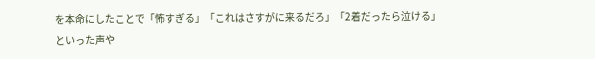を本命にしたことで「怖すぎる」「これはさすがに来るだろ」「2着だったら泣ける」といった声や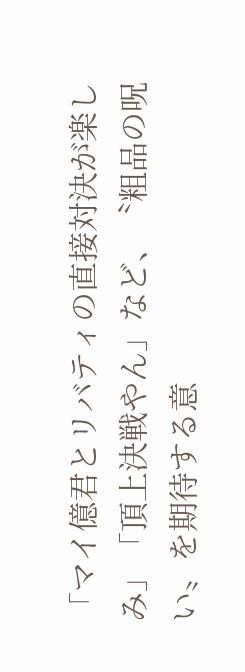「マイ億君とリバティの直接対決が楽しみ」「頂上決戦やん」など、〝粗品の呪い〟を期待する意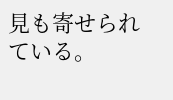見も寄せられている。